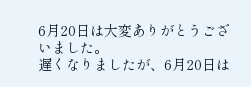6月20日は大変ありがとうございました。
遅くなりましたが、6月20日は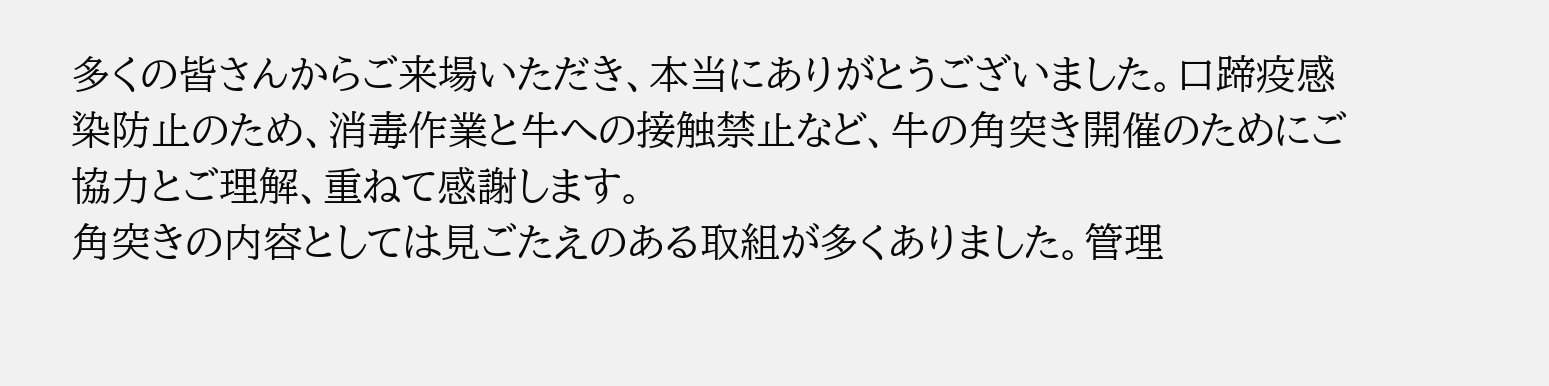多くの皆さんからご来場いただき、本当にありがとうございました。口蹄疫感染防止のため、消毒作業と牛への接触禁止など、牛の角突き開催のためにご協力とご理解、重ねて感謝します。
角突きの内容としては見ごたえのある取組が多くありました。管理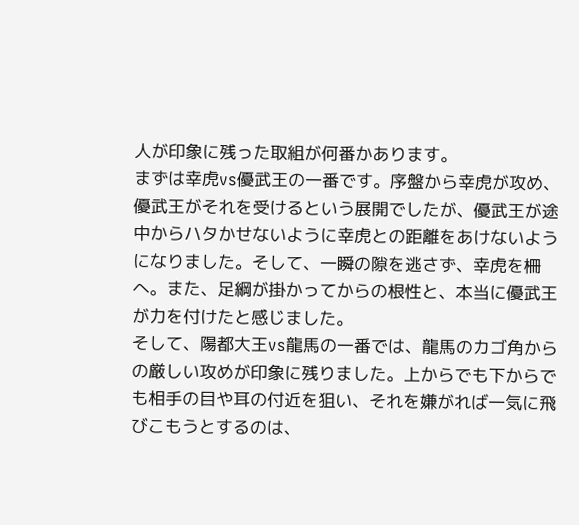人が印象に残った取組が何番かあります。
まずは幸虎vs優武王の一番です。序盤から幸虎が攻め、優武王がそれを受けるという展開でしたが、優武王が途中からハタかせないように幸虎との距離をあけないようになりました。そして、一瞬の隙を逃さず、幸虎を柵へ。また、足綱が掛かってからの根性と、本当に優武王が力を付けたと感じました。
そして、陽都大王vs龍馬の一番では、龍馬のカゴ角からの厳しい攻めが印象に残りました。上からでも下からでも相手の目や耳の付近を狙い、それを嫌がれば一気に飛びこもうとするのは、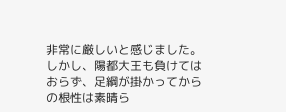非常に厳しいと感じました。しかし、陽都大王も負けてはおらず、足綱が掛かってからの根性は素晴ら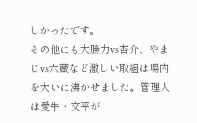しかったです。
その他にも大勝力vs杏介、やまじvs六蔵など激しい取組は場内を大いに沸かせました。管理人は愛牛・文平が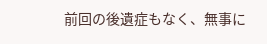前回の後遺症もなく、無事に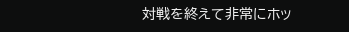対戦を終えて非常にホッ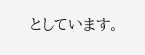としています。